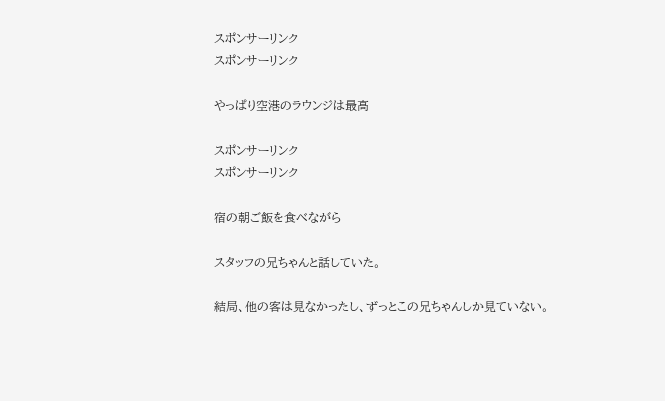スポンサーリンク
スポンサーリンク

やっぱり空港のラウンジは最高

スポンサーリンク
スポンサーリンク

宿の朝ご飯を食べながら

スタッフの兄ちゃんと話していた。

結局、他の客は見なかったし、ずっとこの兄ちゃんしか見ていない。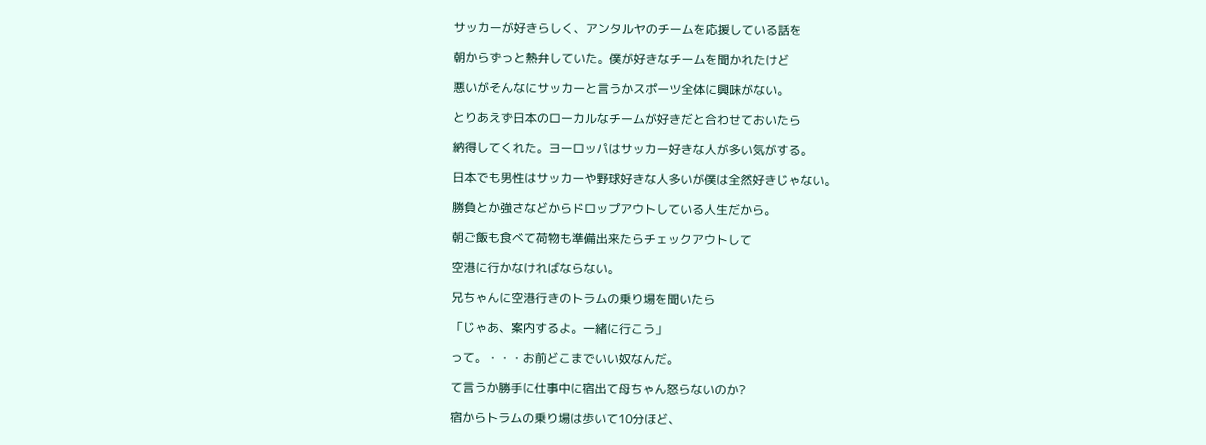サッカーが好きらしく、アンタルヤのチームを応援している話を

朝からずっと熱弁していた。僕が好きなチームを聞かれたけど

悪いがそんなにサッカーと言うかスポーツ全体に興味がない。

とりあえず日本のローカルなチームが好きだと合わせておいたら

納得してくれた。ヨーロッパはサッカー好きな人が多い気がする。

日本でも男性はサッカーや野球好きな人多いが僕は全然好きじゃない。

勝負とか強さなどからドロップアウトしている人生だから。

朝ご飯も食べて荷物も準備出来たらチェックアウトして

空港に行かなければならない。

兄ちゃんに空港行きのトラムの乗り場を聞いたら

「じゃあ、案内するよ。一緒に行こう」

って。・・・お前どこまでいい奴なんだ。

て言うか勝手に仕事中に宿出て母ちゃん怒らないのか?

宿からトラムの乗り場は歩いて10分ほど、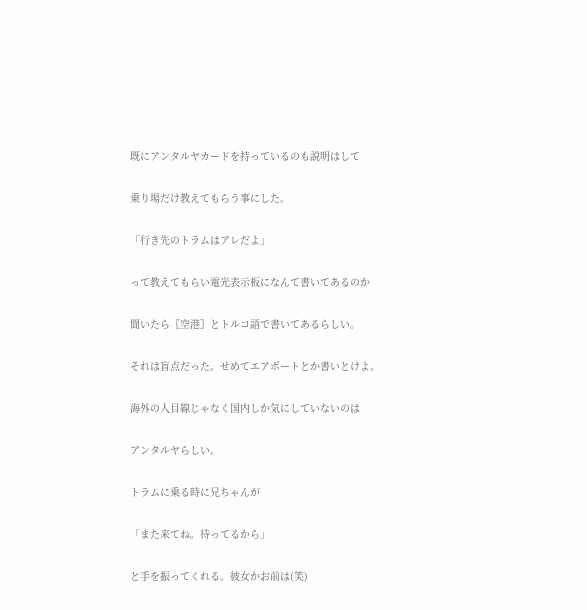既にアンタルヤカードを持っているのも説明はして

乗り場だけ教えてもらう事にした。

「行き先のトラムはアレだよ」

って教えてもらい電光表示板になんて書いてあるのか

聞いたら〖空港〗とトルコ語で書いてあるらしい。

それは盲点だった。せめてエアポートとか書いとけよ。

海外の人目線じゃなく国内しか気にしていないのは

アンタルヤらしい。

トラムに乗る時に兄ちゃんが

「また来てね。待ってるから」

と手を振ってくれる。彼女かお前は(笑)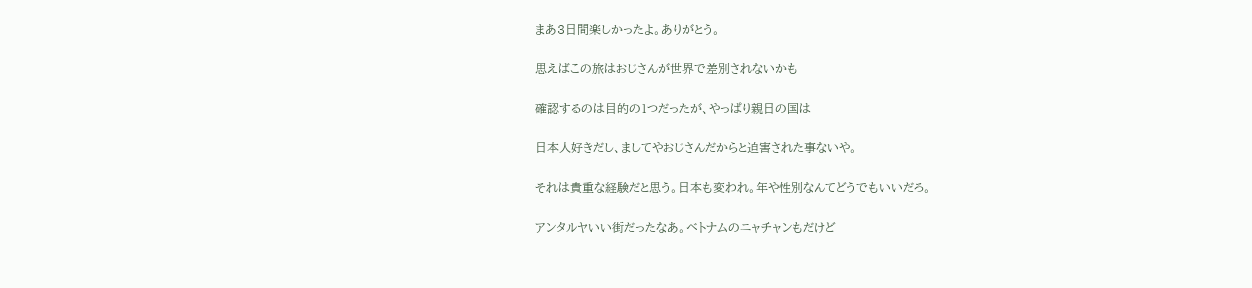まあ3日間楽しかったよ。ありがとう。

思えばこの旅はおじさんが世界で差別されないかも

確認するのは目的の1つだったが、やっぱり親日の国は

日本人好きだし、ましてやおじさんだからと迫害された事ないや。

それは貴重な経験だと思う。日本も変われ。年や性別なんてどうでもいいだろ。

アンタルヤいい街だったなあ。ベトナムのニャチャンもだけど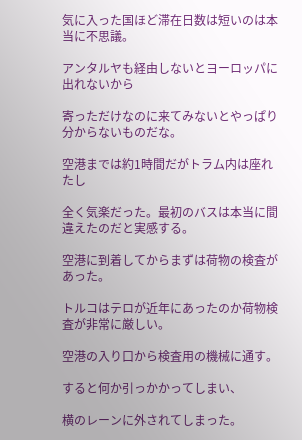気に入った国ほど滞在日数は短いのは本当に不思議。

アンタルヤも経由しないとヨーロッパに出れないから

寄っただけなのに来てみないとやっぱり分からないものだな。

空港までは約1時間だがトラム内は座れたし

全く気楽だった。最初のバスは本当に間違えたのだと実感する。

空港に到着してからまずは荷物の検査があった。

トルコはテロが近年にあったのか荷物検査が非常に厳しい。

空港の入り口から検査用の機械に通す。

すると何か引っかかってしまい、

横のレーンに外されてしまった。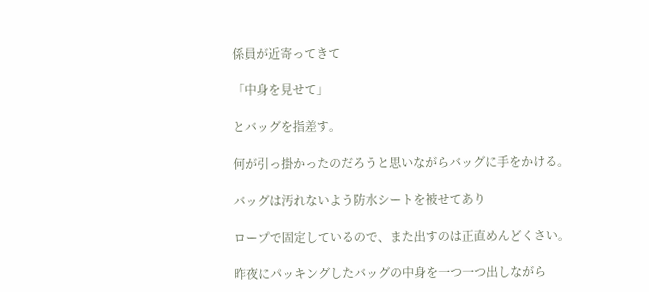係員が近寄ってきて

「中身を見せて」

とバッグを指差す。

何が引っ掛かったのだろうと思いながらバッグに手をかける。

バッグは汚れないよう防水シートを被せてあり

ロープで固定しているので、また出すのは正直めんどくさい。

昨夜にパッキングしたバッグの中身を一つ一つ出しながら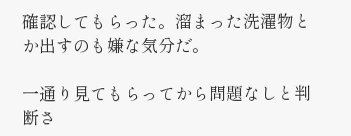確認してもらった。溜まった洗濯物とか出すのも嫌な気分だ。

一通り見てもらってから問題なしと判断さ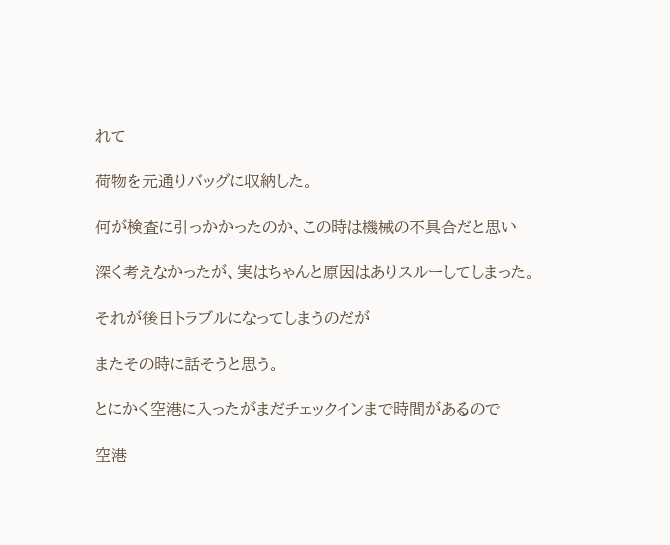れて

荷物を元通りバッグに収納した。

何が検査に引っかかったのか、この時は機械の不具合だと思い

深く考えなかったが、実はちゃんと原因はありスルーしてしまった。

それが後日トラブルになってしまうのだが

またその時に話そうと思う。

とにかく空港に入ったがまだチェックインまで時間があるので

空港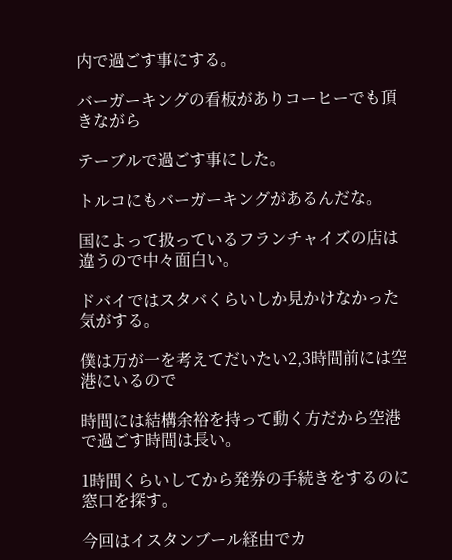内で過ごす事にする。

バーガーキングの看板がありコーヒーでも頂きながら

テーブルで過ごす事にした。

トルコにもバーガーキングがあるんだな。

国によって扱っているフランチャイズの店は違うので中々面白い。

ドバイではスタバくらいしか見かけなかった気がする。

僕は万が一を考えてだいたい2,3時間前には空港にいるので

時間には結構余裕を持って動く方だから空港で過ごす時間は長い。

1時間くらいしてから発券の手続きをするのに窓口を探す。

今回はイスタンブール経由でカ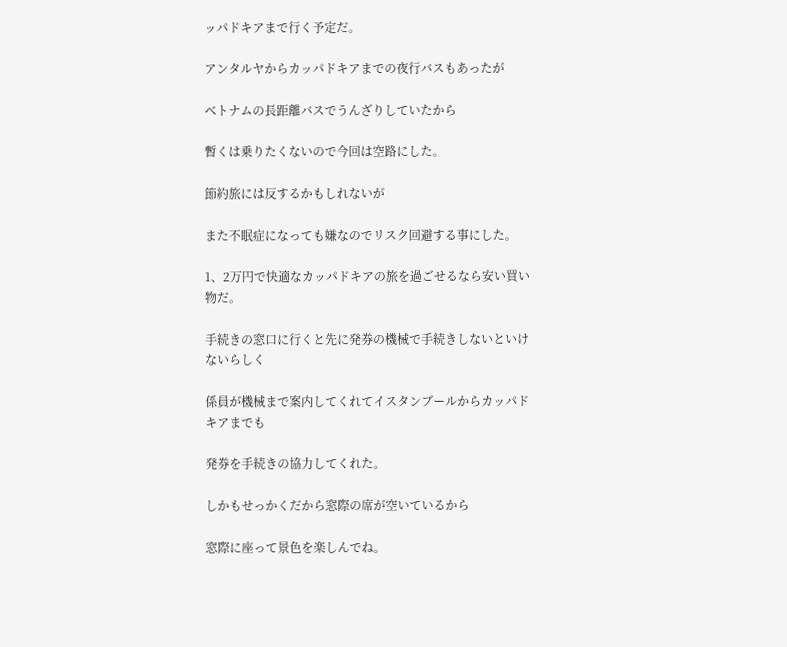ッパドキアまで行く予定だ。

アンタルヤからカッパドキアまでの夜行バスもあったが

ベトナムの長距離バスでうんざりしていたから

暫くは乗りたくないので今回は空路にした。

節約旅には反するかもしれないが

また不眠症になっても嫌なのでリスク回避する事にした。

1、2万円で快適なカッパドキアの旅を過ごせるなら安い買い物だ。

手続きの窓口に行くと先に発券の機械で手続きしないといけないらしく

係員が機械まで案内してくれてイスタンブールからカッパドキアまでも

発券を手続きの協力してくれた。

しかもせっかくだから窓際の席が空いているから

窓際に座って景色を楽しんでね。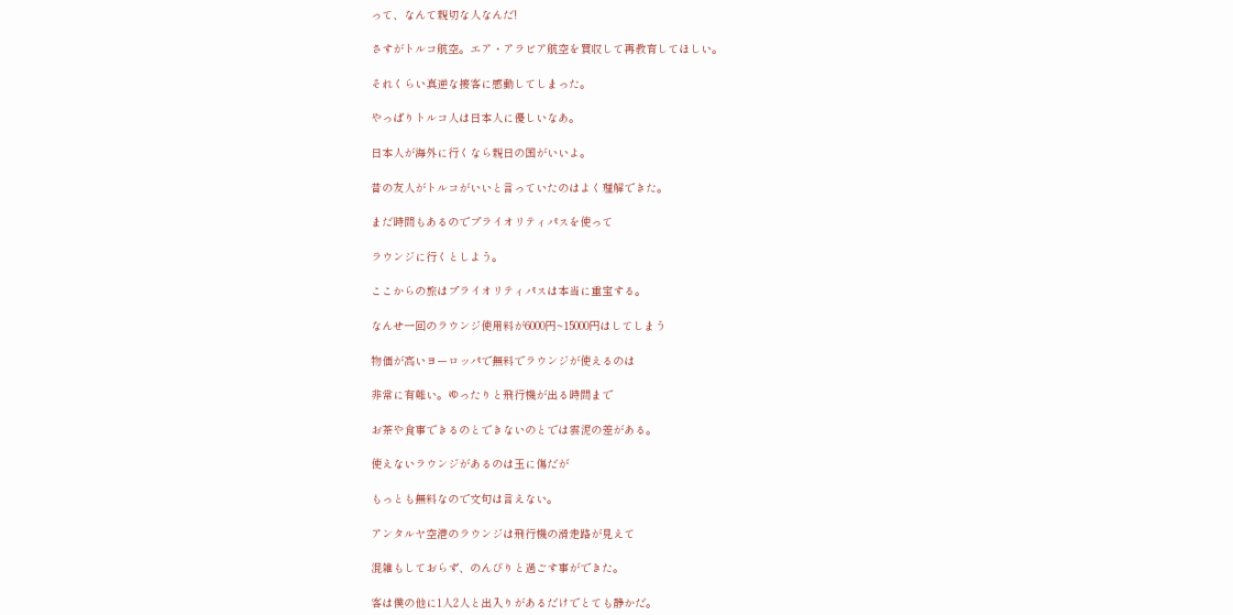って、なんて親切な人なんだ!

さすがトルコ航空。エア・アラビア航空を買収して再教育してほしい。

それくらい真逆な接客に感動してしまった。

やっぱりトルコ人は日本人に優しいなあ。

日本人が海外に行くなら親日の国がいいよ。

昔の友人がトルコがいいと言っていたのはよく理解できた。

まだ時間もあるのでプライオリティパスを使って

ラウンジに行くとしよう。

ここからの旅はプライオリティパスは本当に重宝する。

なんせ一回のラウンジ使用料が6000円~15000円はしてしまう

物価が高いヨーロッパで無料でラウンジが使えるのは

非常に有難い。ゆったりと飛行機が出る時間まで

お茶や食事できるのとできないのとでは雲泥の差がある。

使えないラウンジがあるのは玉に傷だが

もっとも無料なので文句は言えない。

アンタルヤ空港のラウンジは飛行機の滑走路が見えて

混雑もしておらず、のんびりと過ごす事ができた。

客は僕の他に1人2人と出入りがあるだけでとても静かだ。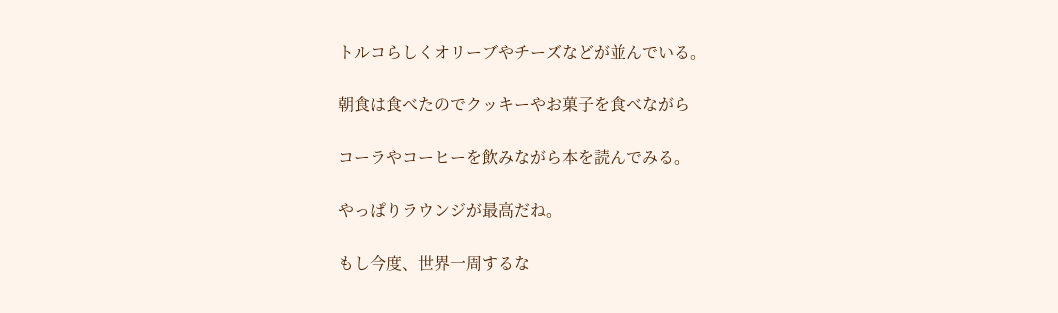トルコらしくオリーブやチーズなどが並んでいる。

朝食は食べたのでクッキーやお菓子を食べながら

コーラやコーヒーを飲みながら本を読んでみる。

やっぱりラウンジが最高だね。

もし今度、世界一周するな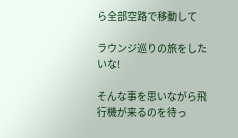ら全部空路で移動して

ラウンジ巡りの旅をしたいな!

そんな事を思いながら飛行機が来るのを待っ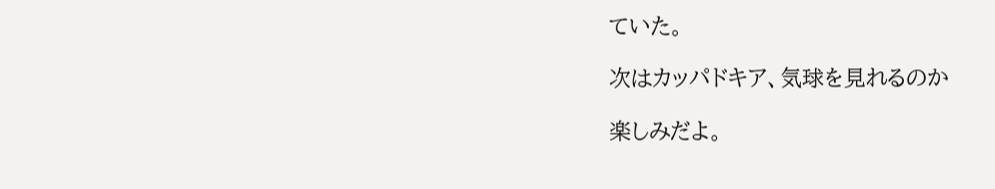ていた。

次はカッパドキア、気球を見れるのか

楽しみだよ。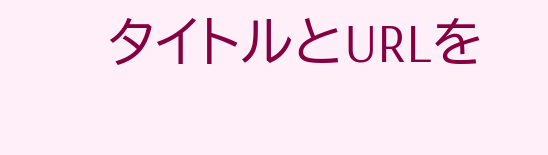タイトルとURLを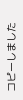コピーしました